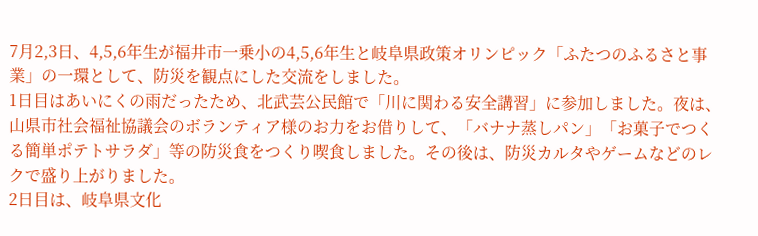7月2,3日、4,5,6年生が福井市一乗小の4,5,6年生と岐阜県政策オリンピック「ふたつのふるさと事業」の一環として、防災を観点にした交流をしました。
1日目はあいにくの雨だったため、北武芸公民館で「川に関わる安全講習」に参加しました。夜は、山県市社会福祉協議会のボランティア様のお力をお借りして、「バナナ蒸しパン」「お菓子でつくる簡単ポテトサラダ」等の防災食をつくり喫食しました。その後は、防災カルタやゲームなどのレクで盛り上がりました。
2日目は、岐阜県文化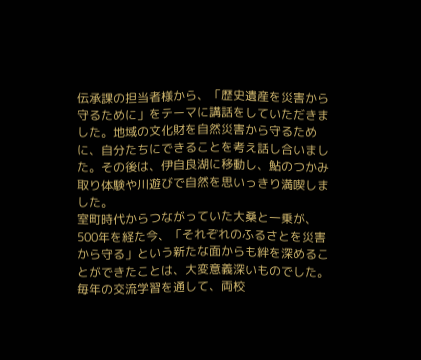伝承課の担当者様から、「歴史遺産を災害から守るために」をテーマに講話をしていただきました。地域の文化財を自然災害から守るために、自分たちにできることを考え話し合いました。その後は、伊自良湖に移動し、鮎のつかみ取り体験や川遊びで自然を思いっきり満喫しました。
室町時代からつながっていた大桑と一乗が、500年を経た今、「それぞれのふるさとを災害から守る」という新たな面からも絆を深めることができたことは、大変意義深いものでした。毎年の交流学習を通して、両校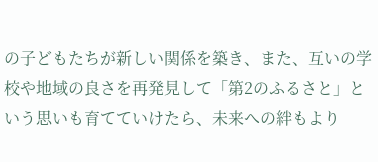の子どもたちが新しい関係を築き、また、互いの学校や地域の良さを再発見して「第2のふるさと」という思いも育てていけたら、未来への絆もより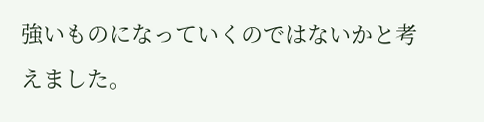強いものになっていくのではないかと考えました。